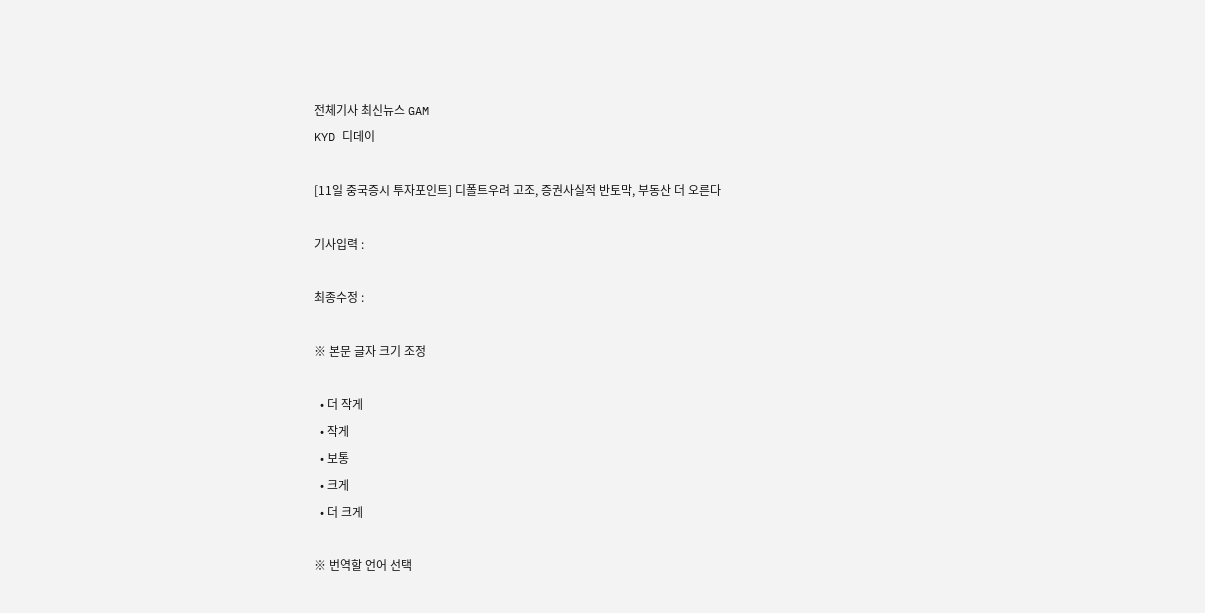전체기사 최신뉴스 GAM
KYD 디데이

[11일 중국증시 투자포인트] 디폴트우려 고조, 증권사실적 반토막, 부동산 더 오른다

기사입력 :

최종수정 :

※ 본문 글자 크기 조정

  • 더 작게
  • 작게
  • 보통
  • 크게
  • 더 크게

※ 번역할 언어 선택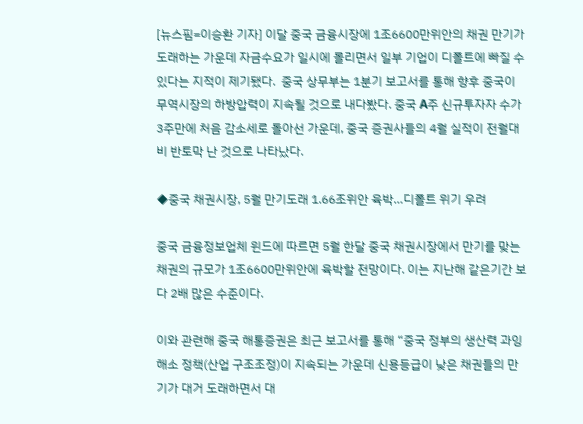[뉴스핌=이승환 기자] 이달 중국 금융시장에 1조6600만위안의 채권 만기가 도래하는 가운데 자금수요가 일시에 몰리면서 일부 기업이 디폴트에 빠질 수 있다는 지적이 제기됐다.  중국 상무부는 1분기 보고서를 통해 향후 중국이 무역시장의 하방압력이 지속될 것으로 내다봤다. 중국 A주 신규투자자 수가 3주만에 처음 감소세로 돌아선 가운데, 중국 증권사들의 4월 실적이 전월대비 반토막 난 것으로 나타났다.

◆중국 채권시장, 5월 만기도래 1.66조위안 육박…디폴트 위기 우려

중국 금융정보업체 윈드에 따르면 5월 한달 중국 채권시장에서 만기를 맞는 채권의 규모가 1조6600만위안에 육박할 전망이다. 이는 지난해 같은기간 보다 2배 많은 수준이다.

이와 관련해 중국 해통증권은 최근 보고서를 통해 “중국 정부의 생산력 과잉 해소 정책(산업 구조조정)이 지속되는 가운데 신용등급이 낮은 채권들의 만기가 대거 도래하면서 대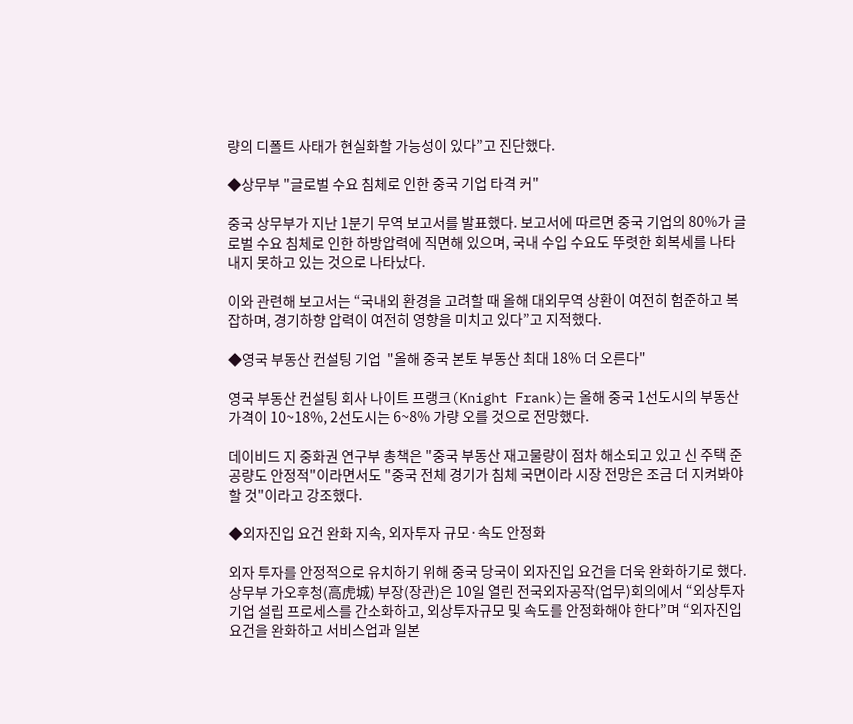량의 디폴트 사태가 현실화할 가능성이 있다”고 진단했다.

◆상무부 "글로벌 수요 침체로 인한 중국 기업 타격 커"

중국 상무부가 지난 1분기 무역 보고서를 발표했다. 보고서에 따르면 중국 기업의 80%가 글로벌 수요 침체로 인한 하방압력에 직면해 있으며, 국내 수입 수요도 뚜렷한 회복세를 나타내지 못하고 있는 것으로 나타났다.

이와 관련해 보고서는 “국내외 환경을 고려할 때 올해 대외무역 상환이 여전히 험준하고 복잡하며, 경기하향 압력이 여전히 영향을 미치고 있다”고 지적했다.

◆영국 부동산 컨설팅 기업  "올해 중국 본토 부동산 최대 18% 더 오른다"

영국 부동산 컨설팅 회사 나이트 프랭크(Knight Frank)는 올해 중국 1선도시의 부동산 가격이 10~18%, 2선도시는 6~8% 가량 오를 것으로 전망했다.

데이비드 지 중화권 연구부 총책은 "중국 부동산 재고물량이 점차 해소되고 있고 신 주택 준공량도 안정적"이라면서도 "중국 전체 경기가 침체 국면이라 시장 전망은 조금 더 지켜봐야 할 것"이라고 강조했다.

◆외자진입 요건 완화 지속, 외자투자 규모·속도 안정화

외자 투자를 안정적으로 유치하기 위해 중국 당국이 외자진입 요건을 더욱 완화하기로 했다. 상무부 가오후청(高虎城) 부장(장관)은 10일 열린 전국외자공작(업무)회의에서 “외상투자기업 설립 프로세스를 간소화하고, 외상투자규모 및 속도를 안정화해야 한다”며 “외자진입 요건을 완화하고 서비스업과 일본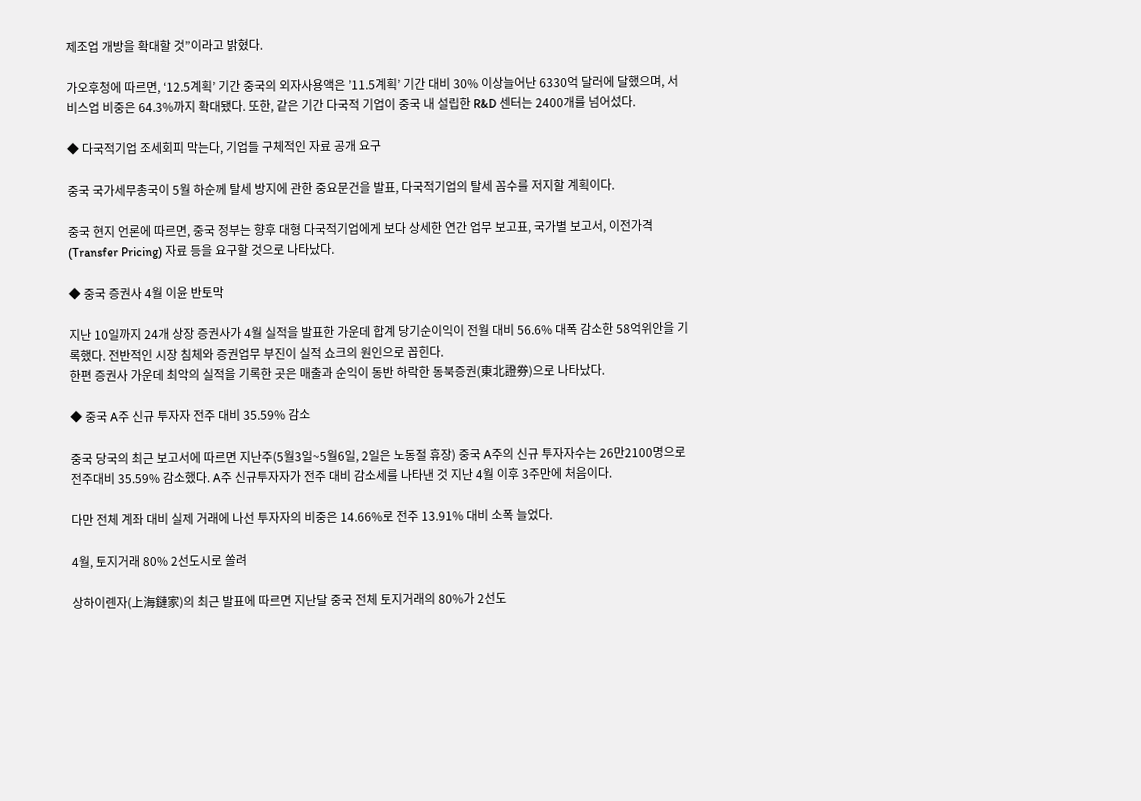제조업 개방을 확대할 것”이라고 밝혔다.

가오후청에 따르면, ‘12.5계획’ 기간 중국의 외자사용액은 ’11.5계획’ 기간 대비 30% 이상늘어난 6330억 달러에 달했으며, 서비스업 비중은 64.3%까지 확대됐다. 또한, 같은 기간 다국적 기업이 중국 내 설립한 R&D 센터는 2400개를 넘어섰다.

◆ 다국적기업 조세회피 막는다, 기업들 구체적인 자료 공개 요구

중국 국가세무총국이 5월 하순께 탈세 방지에 관한 중요문건을 발표, 다국적기업의 탈세 꼼수를 저지할 계획이다.

중국 현지 언론에 따르면, 중국 정부는 향후 대형 다국적기업에게 보다 상세한 연간 업무 보고표, 국가별 보고서, 이전가격(Transfer Pricing) 자료 등을 요구할 것으로 나타났다.

◆ 중국 증권사 4월 이윤 반토막

지난 10일까지 24개 상장 증권사가 4월 실적을 발표한 가운데 합계 당기순이익이 전월 대비 56.6% 대폭 감소한 58억위안을 기록했다. 전반적인 시장 침체와 증권업무 부진이 실적 쇼크의 원인으로 꼽힌다.
한편 증권사 가운데 최악의 실적을 기록한 곳은 매출과 순익이 동반 하락한 동북증권(東北證券)으로 나타났다.

◆ 중국 A주 신규 투자자 전주 대비 35.59% 감소

중국 당국의 최근 보고서에 따르면 지난주(5월3일~5월6일, 2일은 노동절 휴장) 중국 A주의 신규 투자자수는 26만2100명으로 전주대비 35.59% 감소했다. A주 신규투자자가 전주 대비 감소세를 나타낸 것 지난 4월 이후 3주만에 처음이다.

다만 전체 계좌 대비 실제 거래에 나선 투자자의 비중은 14.66%로 전주 13.91% 대비 소폭 늘었다.

4월, 토지거래 80% 2선도시로 쏠려

상하이롄자(上海鏈家)의 최근 발표에 따르면 지난달 중국 전체 토지거래의 80%가 2선도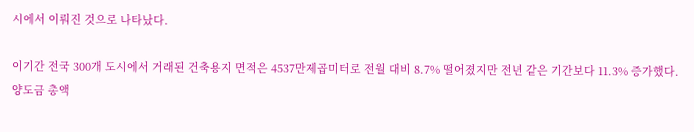시에서 이뤄진 것으로 나타났다.

이기간 전국 300개 도시에서 거래된 건축용지 면적은 4537만제곱미터로 전월 대비 8.7% 떨어졌지만 전년 같은 기간보다 11.3% 증가했다. 양도금 총액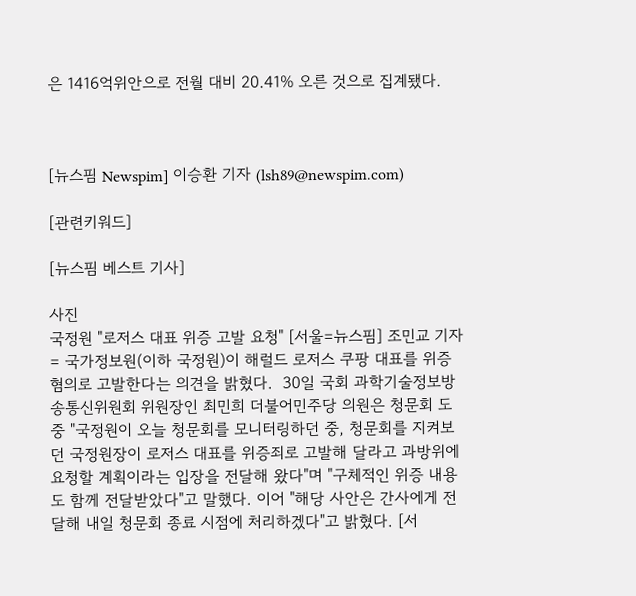은 1416억위안으로 전월 대비 20.41% 오른 것으로 집계됐다.



[뉴스핌 Newspim] 이승환 기자 (lsh89@newspim.com)

[관련키워드]

[뉴스핌 베스트 기사]

사진
국정원 "로저스 대표 위증 고발 요청" [서울=뉴스핌] 조민교 기자 = 국가정보원(이하 국정원)이 해럴드 로저스 쿠팡 대표를 위증 혐의로 고발한다는 의견을 밝혔다.  30일 국회 과학기술정보방송통신위원회 위원장인 최민희 더불어민주당 의원은 청문회 도중 "국정원이 오늘 청문회를 모니터링하던 중, 청문회를 지켜보던 국정원장이 로저스 대표를 위증죄로 고발해 달라고 과방위에 요청할 계획이라는 입장을 전달해 왔다"며 "구체적인 위증 내용도 함께 전달받았다"고 말했다. 이어 "해당 사안은 간사에게 전달해 내일 청문회 종료 시점에 처리하겠다"고 밝혔다. [서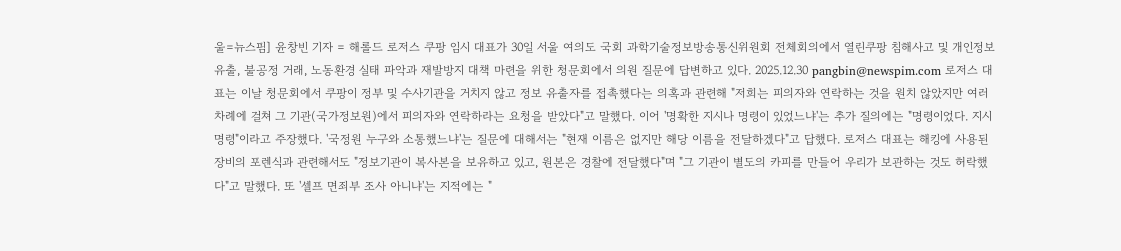울=뉴스핌] 윤창빈 기자 = 해롤드 로저스 쿠팡 임시 대표가 30일 서울 여의도 국회 과학기술정보방송통신위원회 전체회의에서 열린쿠팡 침해사고 및 개인정보 유출, 불공정 거래, 노동환경 실태 파악과 재발방지 대책 마련을 위한 청문회에서 의원 질문에 답변하고 있다. 2025.12.30 pangbin@newspim.com 로저스 대표는 이날 청문회에서 쿠팡이 정부 및 수사기관을 거치지 않고 정보 유출자를 접촉했다는 의혹과 관련해 "저희는 피의자와 연락하는 것을 원치 않았지만 여러 차례에 걸쳐 그 기관(국가정보원)에서 피의자와 연락하라는 요청을 받았다"고 말했다. 이어 '명확한 지시나 명령이 있었느냐'는 추가 질의에는 "명령이었다. 지시 명령"이라고 주장했다. '국정원 누구와 소통했느냐'는 질문에 대해서는 "현재 이름은 없지만 해당 이름을 전달하겠다"고 답했다. 로저스 대표는 해킹에 사용된 장비의 포렌식과 관련해서도 "정보기관이 복사본을 보유하고 있고, 원본은 경찰에 전달했다"며 "그 기관이 별도의 카피를 만들어 우리가 보관하는 것도 허락했다"고 말했다. 또 '셀프 면죄부 조사 아니냐'는 지적에는 "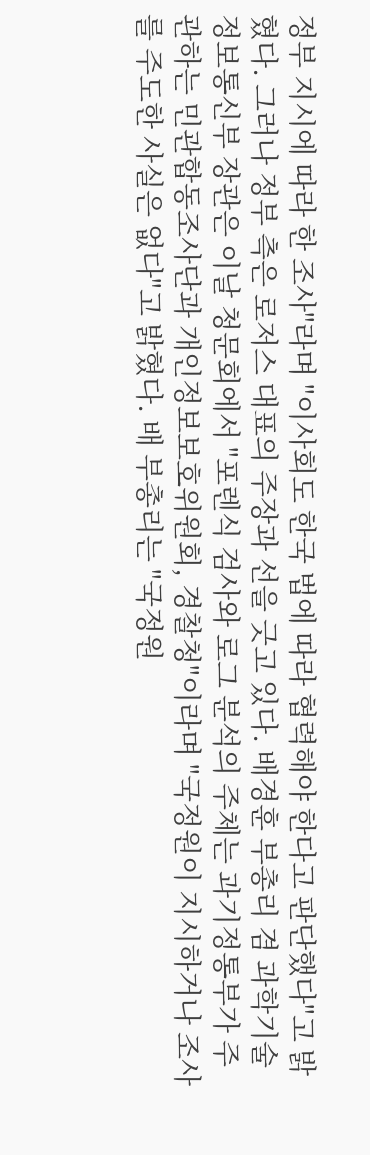정부 지시에 따라 한 조사"라며 "이사회도 한국 법에 따라 협력해야 한다고 판단했다"고 밝혔다. 그러나 정부 측은 로저스 대표의 주장과 선을 긋고 있다. 배경훈 부총리 겸 과학기술정보통신부 장관은 이날 청문회에서 "포렌식 검사와 로그 분석의 주체는 과기정통부가 주관하는 민관합동조사단과 개인정보보호위원회, 경찰청"이라며 "국정원이 지시하거나 조사를 주도한 사실은 없다"고 밝혔다. 배 부총리는 "국정원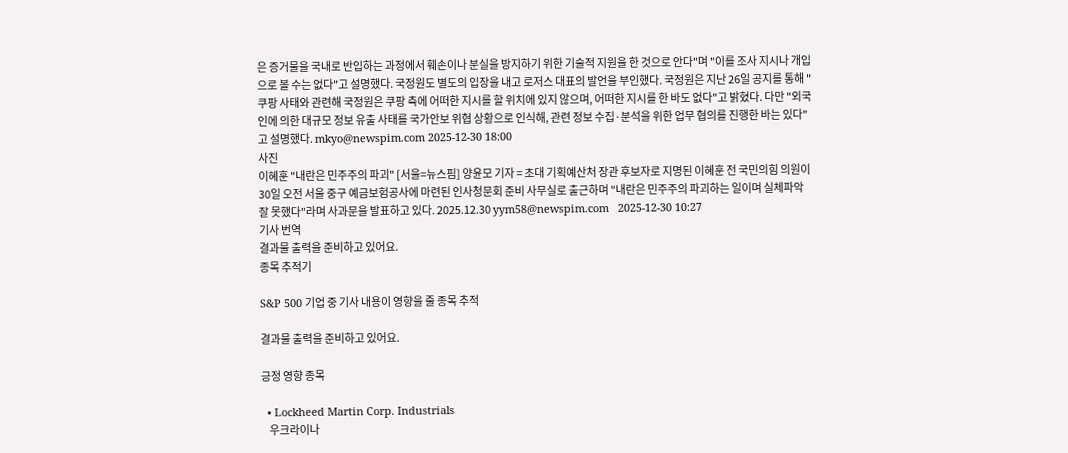은 증거물을 국내로 반입하는 과정에서 훼손이나 분실을 방지하기 위한 기술적 지원을 한 것으로 안다"며 "이를 조사 지시나 개입으로 볼 수는 없다"고 설명했다. 국정원도 별도의 입장을 내고 로저스 대표의 발언을 부인했다. 국정원은 지난 26일 공지를 통해 "쿠팡 사태와 관련해 국정원은 쿠팡 측에 어떠한 지시를 할 위치에 있지 않으며, 어떠한 지시를 한 바도 없다"고 밝혔다. 다만 "외국인에 의한 대규모 정보 유출 사태를 국가안보 위협 상황으로 인식해, 관련 정보 수집·분석을 위한 업무 협의를 진행한 바는 있다"고 설명했다. mkyo@newspim.com 2025-12-30 18:00
사진
이혜훈 "내란은 민주주의 파괴" [서울=뉴스핌] 양윤모 기자 = 초대 기획예산처 장관 후보자로 지명된 이혜훈 전 국민의힘 의원이 30일 오전 서울 중구 예금보험공사에 마련된 인사청문회 준비 사무실로 출근하며 "내란은 민주주의 파괴하는 일이며 실체파악 잘 못했다"라며 사과문을 발표하고 있다. 2025.12.30 yym58@newspim.com   2025-12-30 10:27
기사 번역
결과물 출력을 준비하고 있어요.
종목 추적기

S&P 500 기업 중 기사 내용이 영향을 줄 종목 추적

결과물 출력을 준비하고 있어요.

긍정 영향 종목

  • Lockheed Martin Corp. Industrials
    우크라이나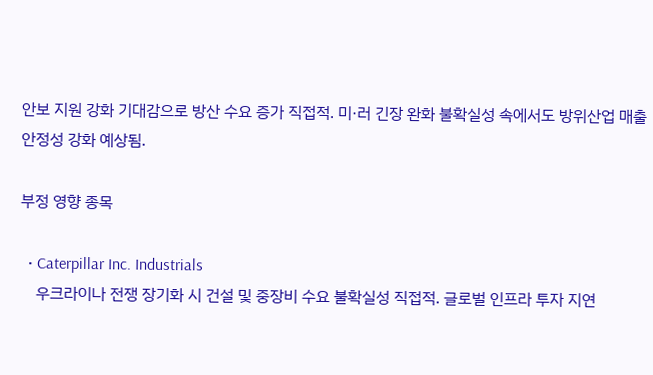안보 지원 강화 기대감으로 방산 수요 증가 직접적. 미·러 긴장 완화 불확실성 속에서도 방위산업 매출 안정성 강화 예상됨.

부정 영향 종목

  • Caterpillar Inc. Industrials
    우크라이나 전쟁 장기화 시 건설 및 중장비 수요 불확실성 직접적. 글로벌 인프라 투자 지연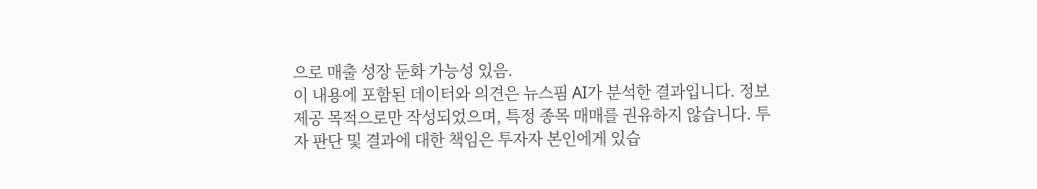으로 매출 성장 둔화 가능성 있음.
이 내용에 포함된 데이터와 의견은 뉴스핌 AI가 분석한 결과입니다. 정보 제공 목적으로만 작성되었으며, 특정 종목 매매를 권유하지 않습니다. 투자 판단 및 결과에 대한 책임은 투자자 본인에게 있습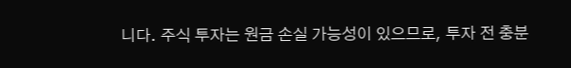니다. 주식 투자는 원금 손실 가능성이 있으므로, 투자 전 충분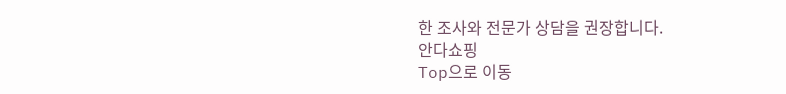한 조사와 전문가 상담을 권장합니다.
안다쇼핑
Top으로 이동